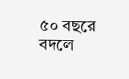৫০ বছরে বদলে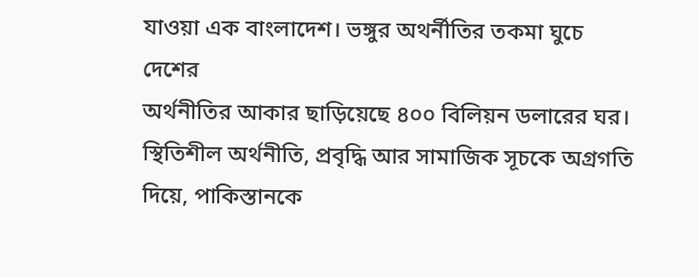যাওয়া এক বাংলাদেশ। ভঙ্গুর অথর্নীতির তকমা ঘুচে দেশের
অর্থনীতির আকার ছাড়িয়েছে ৪০০ বিলিয়ন ডলারের ঘর।
স্থিতিশীল অর্থনীতি, প্রবৃদ্ধি আর সামাজিক সূচকে অগ্রগতি দিয়ে, পাকিস্তানকে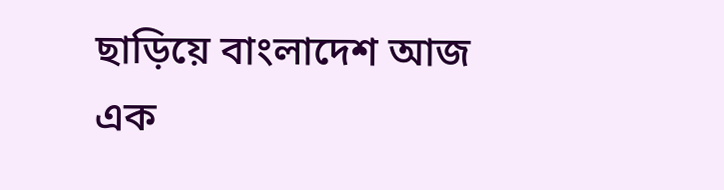ছাড়িয়ে বাংলাদেশ আজ এক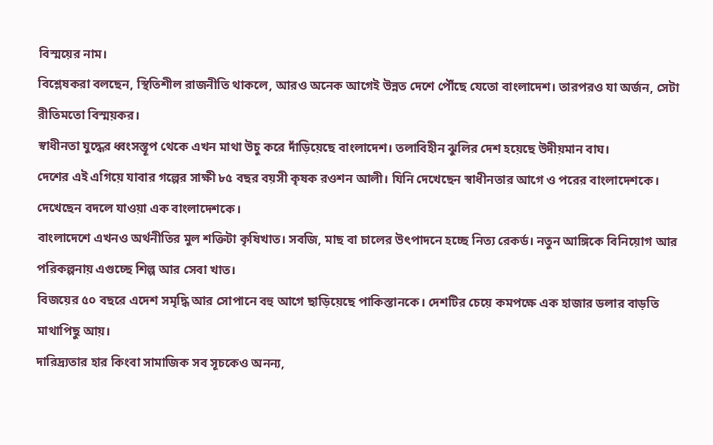বিস্ময়ের নাম।
বিশ্লেষকরা বলছেন, স্থিতিশীল রাজনীতি থাকলে, আরও অনেক আগেই উন্নত দেশে পৌঁছে যেতো বাংলাদেশ। তারপরও যা অর্জন, সেটা রীতিমতো বিস্ময়কর।
স্বাধীনতা যুদ্ধের ধ্বংসস্তূপ থেকে এখন মাথা উচু করে দাঁড়িয়েছে বাংলাদেশ। তলাবিহীন ঝুলির দেশ হয়েছে উদীয়মান বাঘ।
দেশের এই এগিয়ে যাবার গল্পের সাক্ষী ৮৫ বছর বয়সী কৃষক রওশন আলী। যিনি দেখেছেন স্বাধীনতার আগে ও পরের বাংলাদেশকে। দেখেছেন বদলে যাওয়া এক বাংলাদেশকে।
বাংলাদেশে এখনও অর্থনীতির মুল শক্তিটা কৃষিখাত। সবজি, মাছ বা চালের উৎপাদনে হচ্ছে নিত্য রেকর্ড। নতুন আঙ্গিকে বিনিয়োগ আর পরিকল্পনায় এগুচ্ছে শিল্প আর সেবা খাত।
বিজয়ের ৫০ বছরে এদেশ সমৃদ্ধি আর সোপানে বহু আগে ছাড়িয়েছে পাকিস্তানকে। দেশটির চেয়ে কমপক্ষে এক হাজার ডলার বাড়তি মাথাপিছু আয়।
দারিদ্র্যতার হার কিংবা সামাজিক সব সূচকেও অনন্য,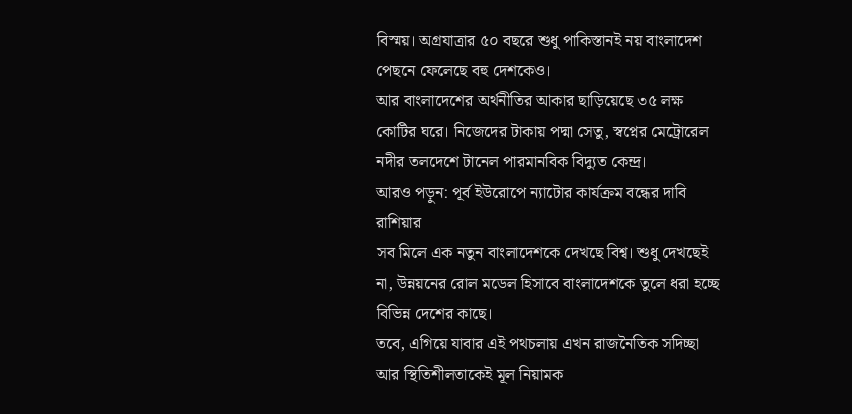বিস্ময়। অগ্রযাত্রার ৫০ বছরে শুধু পাকিস্তানই নয় বাংলাদেশ পেছনে ফেলেছে বহু দেশকেও।
আর বাংলাদেশের অর্থনীতির আকার ছাড়িয়েছে ৩৫ লক্ষ কোটির ঘরে। নিজেদের টাকায় পদ্মা সেতু, স্বপ্নের মেট্রোরেল নদীর তলদেশে টানেল পারমানবিক বিদ্যুত কেন্দ্র।
আরও পড়ুন: পূর্ব ইউরোপে ন্যাটোর কার্যক্রম বন্ধের দাবি রাশিয়ার
সব মিলে এক নতুন বাংলাদেশকে দেখছে বিশ্ব। শুধু দেখছেই না, উন্নয়নের রোল মডেল হিসাবে বাংলাদেশকে তুলে ধরা হচ্ছে বিভিন্ন দেশের কাছে।
তবে, এগিয়ে যাবার এই পথচলায় এখন রাজনৈতিক সদিচ্ছা আর স্থিতিশীলতাকেই মূল নিয়ামক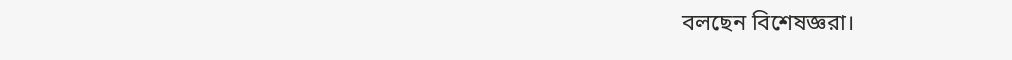বলছেন বিশেষজ্ঞরা।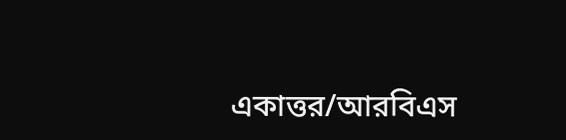একাত্তর/আরবিএস